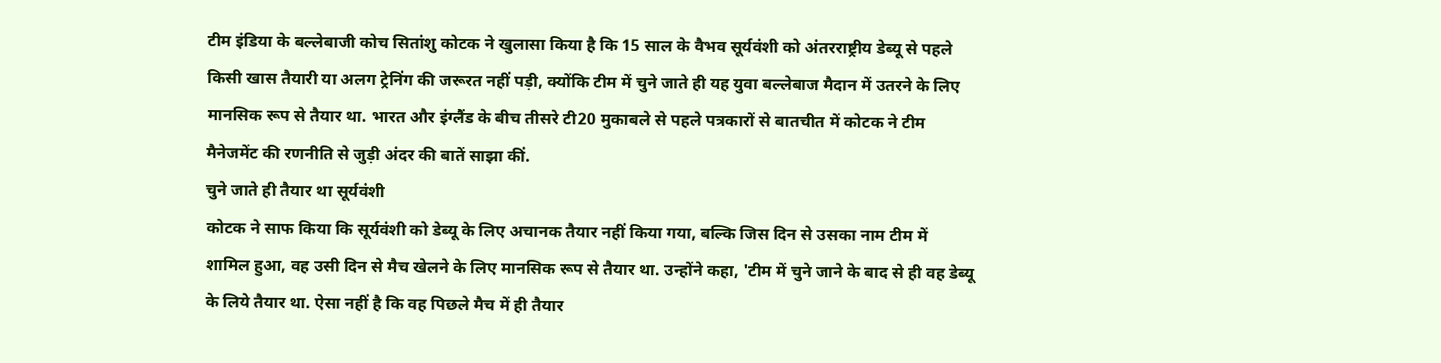टीम इंडिया के बल्लेबाजी कोच सितांशु कोटक ने खुलासा किया है कि 15 साल के वैभव सूर्यवंशी को अंतरराष्ट्रीय डेब्यू से पहले किसी खास तैयारी या अलग ट्रेनिंग की जरूरत नहीं पड़ी, क्योंकि टीम में चुने जाते ही यह युवा बल्लेबाज मैदान में उतरने के लिए मानसिक रूप से तैयार था. भारत और इंग्लैंड के बीच तीसरे टी20 मुकाबले से पहले पत्रकारों से बातचीत में कोटक ने टीम मैनेजमेंट की रणनीति से जुड़ी अंदर की बातें साझा कीं.
चुने जाते ही तैयार था सूर्यवंशी
कोटक ने साफ किया कि सूर्यवंशी को डेब्यू के लिए अचानक तैयार नहीं किया गया, बल्कि जिस दिन से उसका नाम टीम में शामिल हुआ, वह उसी दिन से मैच खेलने के लिए मानसिक रूप से तैयार था. उन्होंने कहा, 'टीम में चुने जाने के बाद से ही वह डेब्यू के लिये तैयार था. ऐसा नहीं है कि वह पिछले मैच में ही तैयार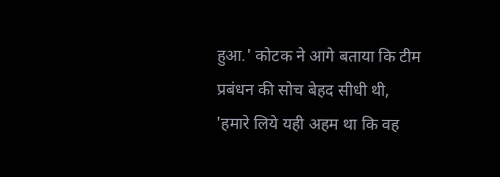हुआ.' कोटक ने आगे बताया कि टीम प्रबंधन की सोच बेहद सीधी थी, 'हमारे लिये यही अहम था कि वह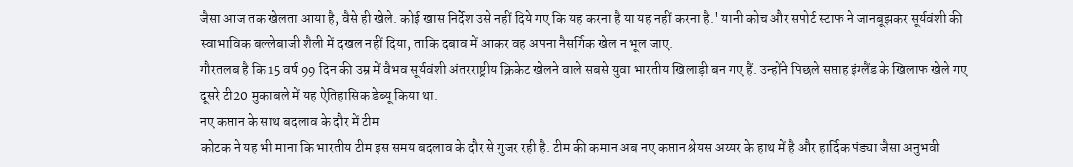जैसा आज तक खेलता आया है, वैसे ही खेले. कोई खास निर्देश उसे नहीं दिये गए कि यह करना है या यह नहीं करना है.' यानी कोच और सपोर्ट स्टाफ ने जानबूझकर सूर्यवंशी की स्वाभाविक बल्लेबाजी शैली में दखल नहीं दिया, ताकि दबाव में आकर वह अपना नैसर्गिक खेल न भूल जाए.
गौरतलब है कि 15 वर्ष 99 दिन की उम्र में वैभव सूर्यवंशी अंतरराष्ट्रीय क्रिकेट खेलने वाले सबसे युवा भारतीय खिलाड़ी बन गए हैं. उन्होंने पिछले सप्ताह इंग्लैंड के खिलाफ खेले गए दूसरे टी20 मुकाबले में यह ऐतिहासिक डेब्यू किया था.
नए कप्तान के साथ बदलाव के दौर में टीम
कोटक ने यह भी माना कि भारतीय टीम इस समय बदलाव के दौर से गुजर रही है. टीम की कमान अब नए कप्तान श्रेयस अय्यर के हाथ में है और हार्दिक पंड्या जैसा अनुभवी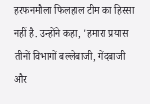हरफनमौला फिलहाल टीम का हिस्सा नहीं है. उन्होंने कहा, 'हमारा प्रयास तीनों विभागों बल्लेबाजी, गेंदबाजी और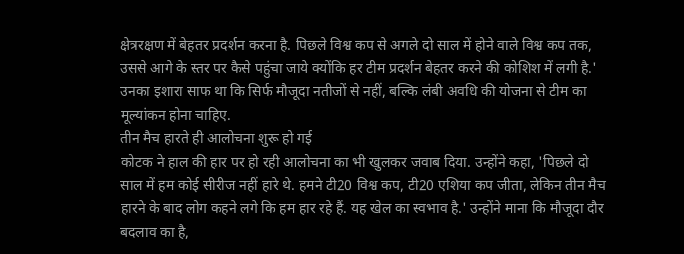क्षेत्ररक्षण में बेहतर प्रदर्शन करना है. पिछले विश्व कप से अगले दो साल में होने वाले विश्व कप तक, उससे आगे के स्तर पर कैसे पहुंचा जाये क्योंकि हर टीम प्रदर्शन बेहतर करने की कोशिश में लगी है.' उनका इशारा साफ था कि सिर्फ मौजूदा नतीजों से नहीं, बल्कि लंबी अवधि की योजना से टीम का मूल्यांकन होना चाहिए.
तीन मैच हारते ही आलोचना शुरू हो गई
कोटक ने हाल की हार पर हो रही आलोचना का भी खुलकर जवाब दिया. उन्होंने कहा, 'पिछले दो साल में हम कोई सीरीज नहीं हारे थे. हमने टी20 विश्व कप, टी20 एशिया कप जीता, लेकिन तीन मैच हारने के बाद लोग कहने लगे कि हम हार रहे हैं. यह खेल का स्वभाव है.' उन्होंने माना कि मौजूदा दौर बदलाव का है,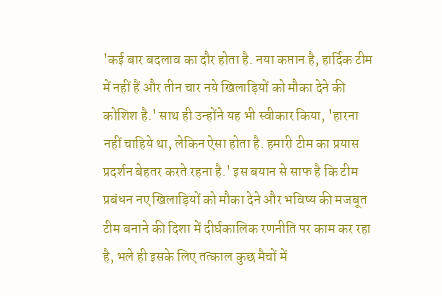'कई बार बदलाव का दौर होता है. नया कप्तान है, हार्दिक टीम में नहीं हैं और तीन चार नये खिलाड़ियों को मौका देने की कोशिश है.' साथ ही उन्होंने यह भी स्वीकार किया, 'हारना नहीं चाहिये था, लेकिन ऐसा होता है. हमारी टीम का प्रयास प्रदर्शन बेहतर करते रहना है.' इस बयान से साफ है कि टीम प्रबंधन नए खिलाड़ियों को मौका देने और भविष्य की मजबूत टीम बनाने की दिशा में दीर्घकालिक रणनीति पर काम कर रहा है, भले ही इसके लिए तत्काल कुछ मैचों में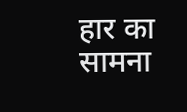हार का सामना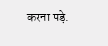करना पड़े.